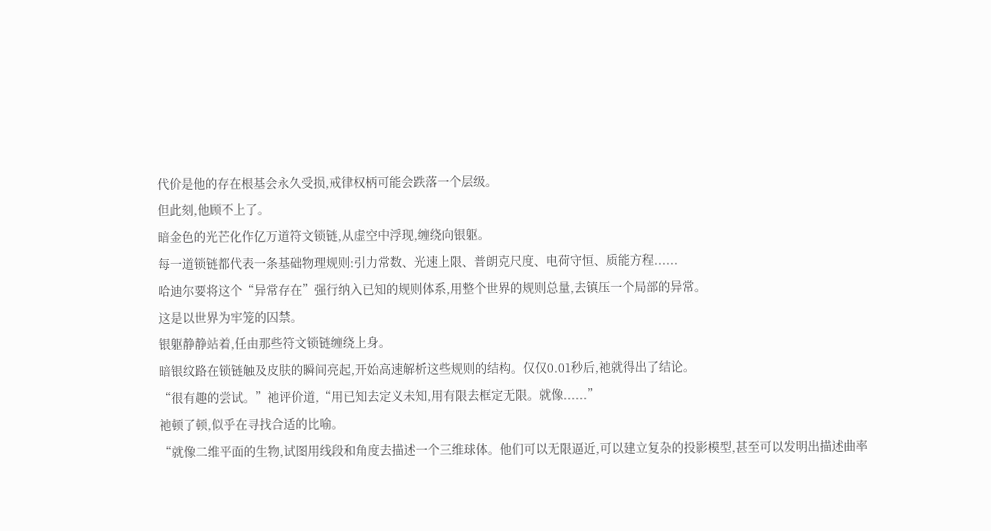代价是他的存在根基会永久受损,戒律权柄可能会跌落一个层级。
但此刻,他顾不上了。
暗金色的光芒化作亿万道符文锁链,从虚空中浮现,缠绕向银躯。
每一道锁链都代表一条基础物理规则:引力常数、光速上限、普朗克尺度、电荷守恒、质能方程......
哈迪尔要将这个“异常存在”强行纳入已知的规则体系,用整个世界的规则总量,去镇压一个局部的异常。
这是以世界为牢笼的囚禁。
银躯静静站着,任由那些符文锁链缠绕上身。
暗银纹路在锁链触及皮肤的瞬间亮起,开始高速解析这些规则的结构。仅仅0.01秒后,祂就得出了结论。
“很有趣的尝试。”祂评价道,“用已知去定义未知,用有限去框定无限。就像......”
祂顿了顿,似乎在寻找合适的比喻。
“就像二维平面的生物,试图用线段和角度去描述一个三维球体。他们可以无限逼近,可以建立复杂的投影模型,甚至可以发明出描述曲率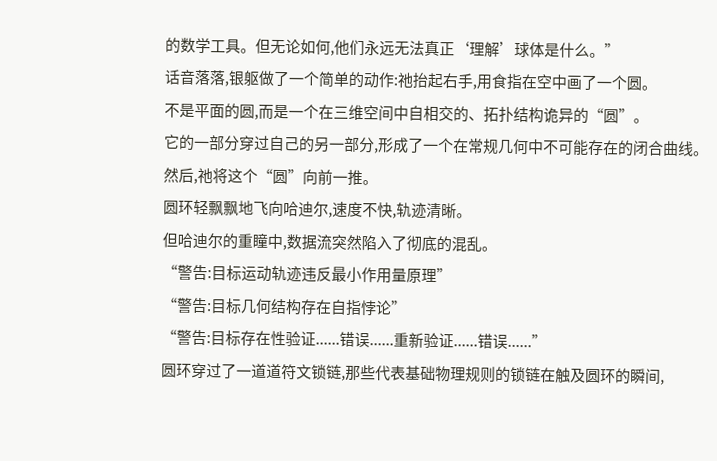的数学工具。但无论如何,他们永远无法真正‘理解’球体是什么。”
话音落落,银躯做了一个简单的动作:祂抬起右手,用食指在空中画了一个圆。
不是平面的圆,而是一个在三维空间中自相交的、拓扑结构诡异的“圆”。
它的一部分穿过自己的另一部分,形成了一个在常规几何中不可能存在的闭合曲线。
然后,祂将这个“圆”向前一推。
圆环轻飘飘地飞向哈迪尔,速度不快,轨迹清晰。
但哈迪尔的重瞳中,数据流突然陷入了彻底的混乱。
“警告:目标运动轨迹违反最小作用量原理”
“警告:目标几何结构存在自指悖论”
“警告:目标存在性验证......错误......重新验证......错误......”
圆环穿过了一道道符文锁链,那些代表基础物理规则的锁链在触及圆环的瞬间,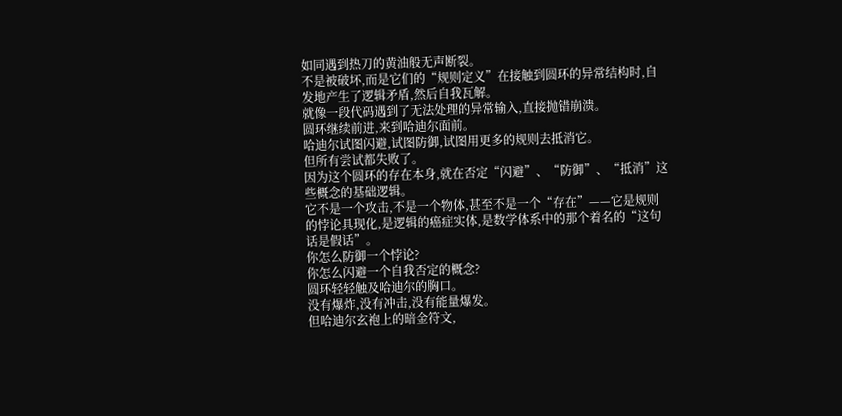如同遇到热刀的黄油般无声断裂。
不是被破坏,而是它们的“规则定义”在接触到圆环的异常结构时,自发地产生了逻辑矛盾,然后自我瓦解。
就像一段代码遇到了无法处理的异常输入,直接抛错崩溃。
圆环继续前进,来到哈迪尔面前。
哈迪尔试图闪避,试图防御,试图用更多的规则去抵消它。
但所有尝试都失败了。
因为这个圆环的存在本身,就在否定“闪避”、“防御”、“抵消”这些概念的基础逻辑。
它不是一个攻击,不是一个物体,甚至不是一个“存在”——它是规则的悖论具现化,是逻辑的癌症实体,是数学体系中的那个着名的“这句话是假话”。
你怎么防御一个悖论?
你怎么闪避一个自我否定的概念?
圆环轻轻触及哈迪尔的胸口。
没有爆炸,没有冲击,没有能量爆发。
但哈迪尔玄袍上的暗金符文,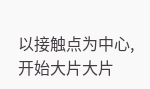以接触点为中心,开始大片大片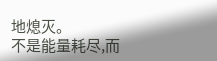地熄灭。
不是能量耗尽,而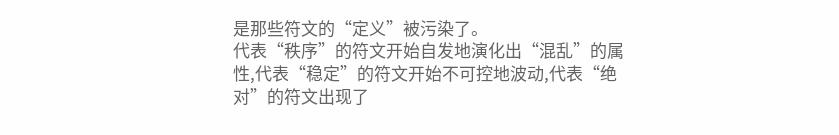是那些符文的“定义”被污染了。
代表“秩序”的符文开始自发地演化出“混乱”的属性,代表“稳定”的符文开始不可控地波动,代表“绝对”的符文出现了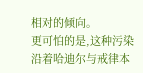相对的倾向。
更可怕的是,这种污染沿着哈迪尔与戒律本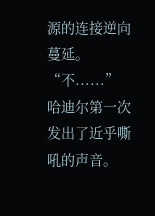源的连接逆向蔓延。
“不......”哈迪尔第一次发出了近乎嘶吼的声音。